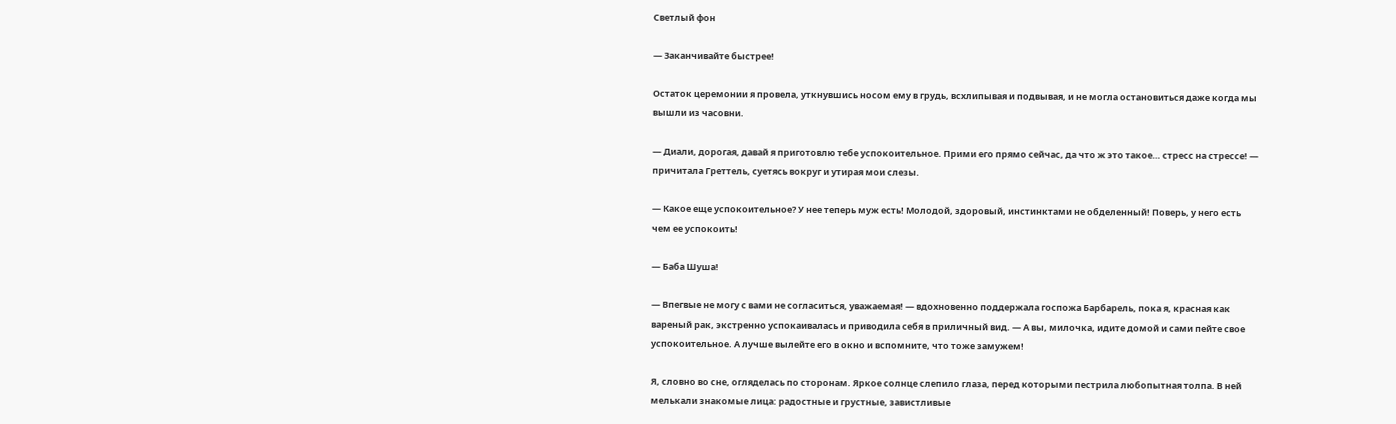Светлый фон

— Заканчивайте быстрее!

Остаток церемонии я провела, уткнувшись носом ему в грудь, всхлипывая и подвывая, и не могла остановиться даже когда мы вышли из часовни.

— Диали, дорогая, давай я приготовлю тебе успокоительное. Прими его прямо сейчас, да что ж это такое… стресс на стрессе! — причитала Греттель, суетясь вокруг и утирая мои слезы.

— Какое еще успокоительное? У нее теперь муж есть! Молодой, здоровый, инстинктами не обделенный! Поверь, у него есть чем ее успокоить!

— Баба Шуша!

— Впегвые не могу с вами не согласиться, уважаемая! — вдохновенно поддержала госпожа Барбарель, пока я, красная как вареный рак, экстренно успокаивалась и приводила себя в приличный вид. — А вы, милочка, идите домой и сами пейте свое успокоительное. А лучше вылейте его в окно и вспомните, что тоже замужем!

Я, словно во сне, огляделась по сторонам. Яркое солнце слепило глаза, перед которыми пестрила любопытная толпа. В ней мелькали знакомые лица: радостные и грустные, завистливые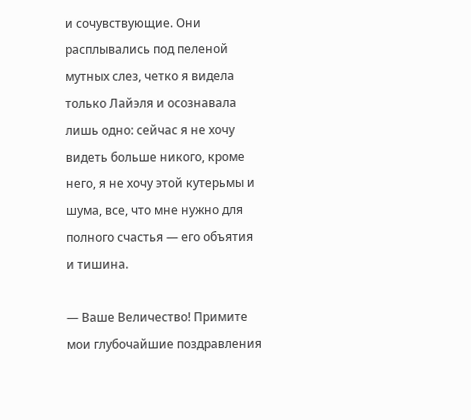и сочувствующие. Они расплывались под пеленой мутных слез, четко я видела только Лайэля и осознавала лишь одно: сейчас я не хочу видеть больше никого, кроме него, я не хочу этой кутерьмы и шума, все, что мне нужно для полного счастья — его объятия и тишина.

— Ваше Величество! Примите мои глубочайшие поздравления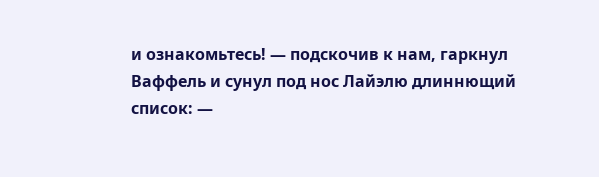и ознакомьтесь! — подскочив к нам, гаркнул Ваффель и сунул под нос Лайэлю длиннющий список: —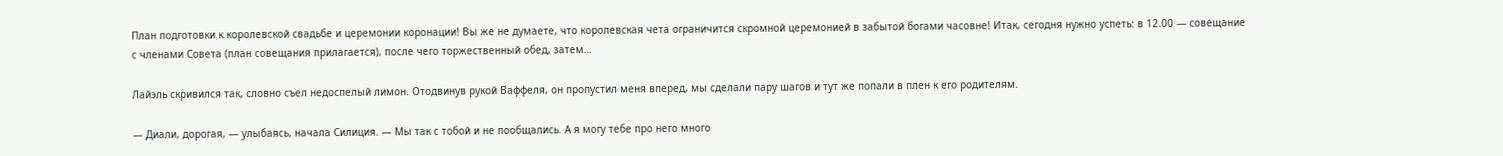План подготовки к королевской свадьбе и церемонии коронации! Вы же не думаете, что королевская чета ограничится скромной церемонией в забытой богами часовне! Итак, сегодня нужно успеть: в 12.00 — совещание с членами Совета (план совещания прилагается), после чего торжественный обед, затем…

Лайэль скривился так, словно съел недоспелый лимон. Отодвинув рукой Ваффеля, он пропустил меня вперед, мы сделали пару шагов и тут же попали в плен к его родителям.

— Диали, дорогая, — улыбаясь, начала Силиция. — Мы так с тобой и не пообщались. А я могу тебе про него много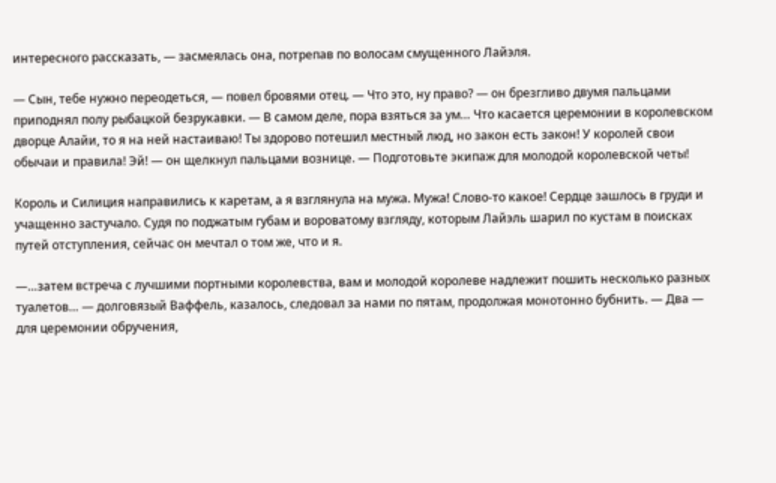интересного рассказать, — засмеялась она, потрепав по волосам смущенного Лайэля.

— Сын, тебе нужно переодеться, — повел бровями отец. — Что это, ну право? — он брезгливо двумя пальцами приподнял полу рыбацкой безрукавки. — В самом деле, пора взяться за ум… Что касается церемонии в королевском дворце Алайи, то я на ней настаиваю! Ты здорово потешил местный люд, но закон есть закон! У королей свои обычаи и правила! Эй! — он щелкнул пальцами вознице. — Подготовьте экипаж для молодой королевской четы!

Король и Силиция направились к каретам, а я взглянула на мужа. Мужа! Слово-то какое! Сердце зашлось в груди и учащенно застучало. Судя по поджатым губам и вороватому взгляду, которым Лайэль шарил по кустам в поисках путей отступления, сейчас он мечтал о том же, что и я.

—…затем встреча с лучшими портными королевства, вам и молодой королеве надлежит пошить несколько разных туалетов… — долговязый Ваффель, казалось, следовал за нами по пятам, продолжая монотонно бубнить. — Два — для церемонии обручения,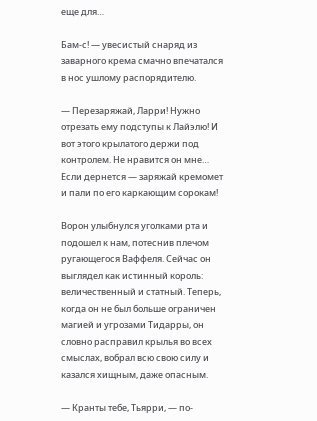еще для…

Бам-с! — увесистый снаряд из заварного крема смачно впечатался в нос ушлому распорядителю.

— Перезаряжай, Ларри! Нужно отрезать ему подступы к Лайэлю! И вот этого крылатого держи под контролем. Не нравится он мне… Если дернется — заряжай кремомет и пали по его каркающим сорокам!

Ворон улыбнулся уголками рта и подошел к нам, потеснив плечом ругающегося Ваффеля. Сейчас он выглядел как истинный король: величественный и статный. Теперь, когда он не был больше ограничен магией и угрозами Тидарры, он словно расправил крылья во всех смыслах, вобрал всю свою силу и казался хищным, даже опасным.

— Кранты тебе, Тьярри, — по-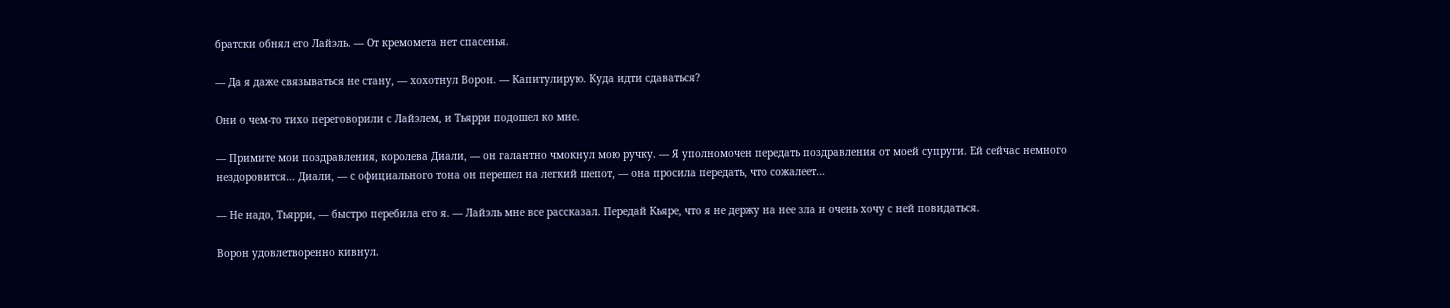братски обнял его Лайэль. — От кремомета нет спасенья.

— Да я даже связываться не стану, — хохотнул Ворон. — Капитулирую. Куда идти сдаваться?

Они о чем-то тихо переговорили с Лайэлем, и Тьярри подошел ко мне.

— Примите мои поздравления, королева Диали, — он галантно чмокнул мою ручку. — Я уполномочен передать поздравления от моей супруги. Ей сейчас немного нездоровится… Диали, — с официального тона он перешел на легкий шепот, — она просила передать, что сожалеет…

— Не надо, Тьярри, — быстро перебила его я. — Лайэль мне все рассказал. Передай Кьяре, что я не держу на нее зла и очень хочу с ней повидаться.

Ворон удовлетворенно кивнул.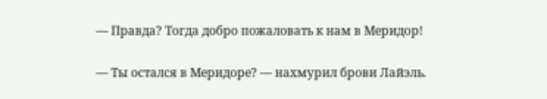— Правда? Тогда добро пожаловать к нам в Меридор!

— Ты остался в Меридоре? — нахмурил брови Лайэль.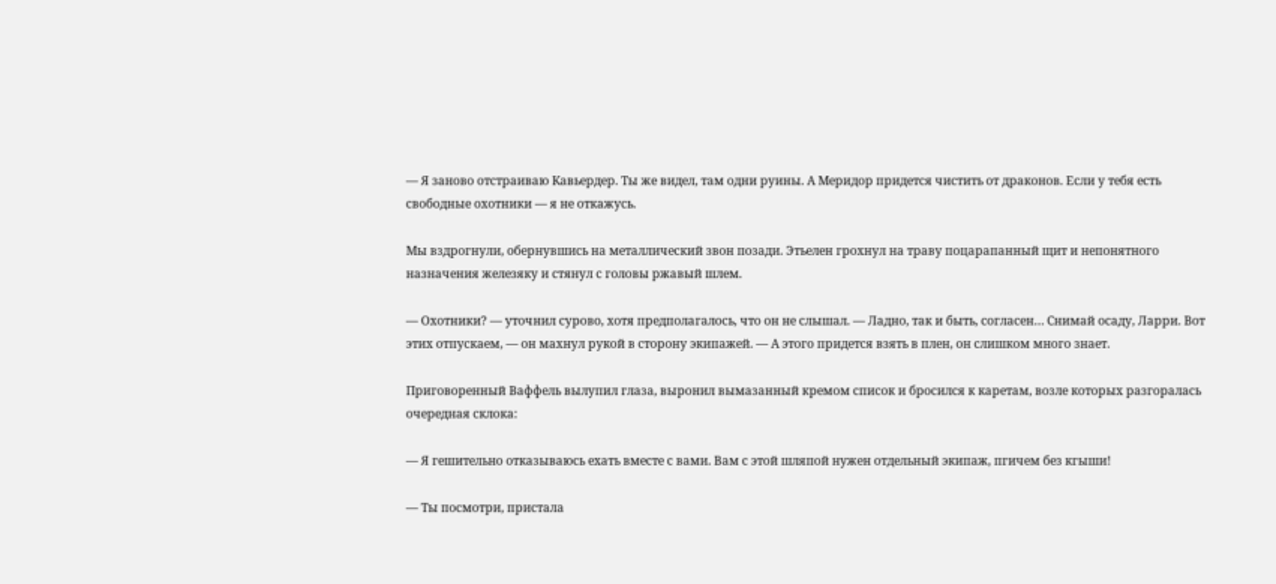— Я заново отстраиваю Кавьердер. Ты же видел, там одни руины. А Меридор придется чистить от драконов. Если у тебя есть свободные охотники — я не откажусь.

Мы вздрогнули, обернувшись на металлический звон позади. Этьелен грохнул на траву поцарапанный щит и непонятного назначения железяку и стянул с головы ржавый шлем.

— Охотники? — уточнил сурово, хотя предполагалось, что он не слышал. — Ладно, так и быть, согласен… Снимай осаду, Ларри. Вот этих отпускаем, — он махнул рукой в сторону экипажей. — А этого придется взять в плен, он слишком много знает.

Приговоренный Ваффель вылупил глаза, выронил вымазанный кремом список и бросился к каретам, возле которых разгоралась очередная склока:

— Я гешительно отказываюсь ехать вместе с вами. Вам с этой шляпой нужен отдельный экипаж, пгичем без кгыши!

— Ты посмотри, пристала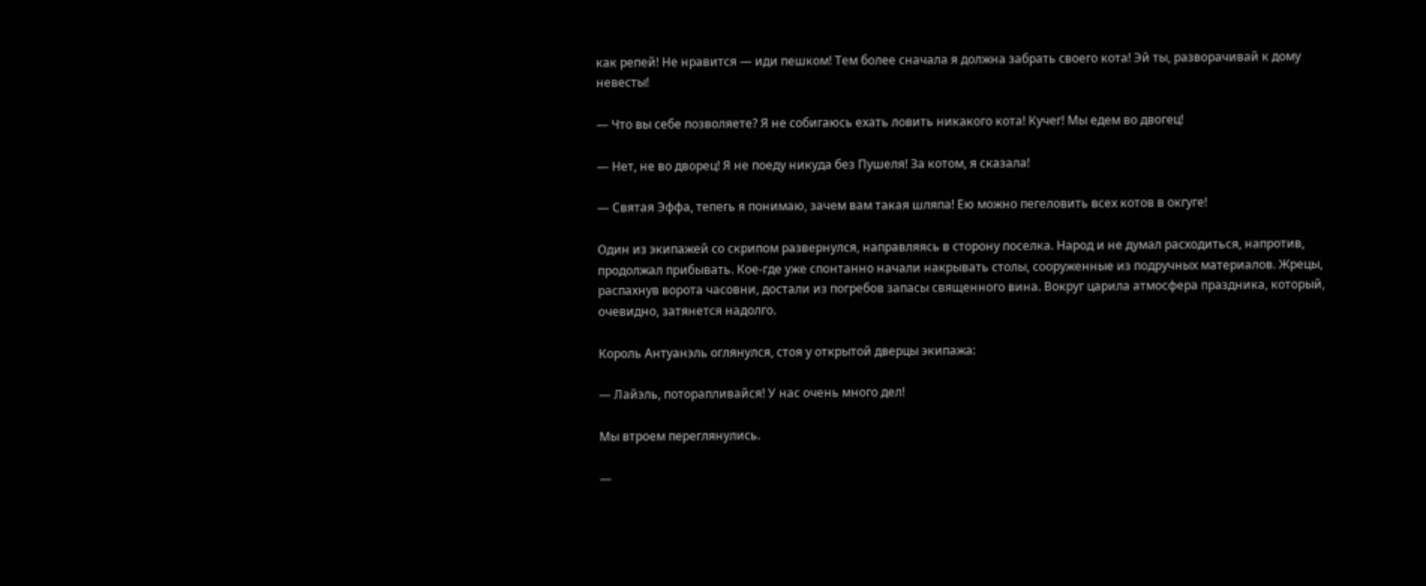как репей! Не нравится — иди пешком! Тем более сначала я должна забрать своего кота! Эй ты, разворачивай к дому невесты!

— Что вы себе позволяете? Я не собигаюсь ехать ловить никакого кота! Кучег! Мы едем во двогец!

— Нет, не во дворец! Я не поеду никуда без Пушеля! За котом, я сказала!

— Святая Эффа, тепегь я понимаю, зачем вам такая шляпа! Ею можно пегеловить всех котов в окгуге!

Один из экипажей со скрипом развернулся, направляясь в сторону поселка. Народ и не думал расходиться, напротив, продолжал прибывать. Кое-где уже спонтанно начали накрывать столы, сооруженные из подручных материалов. Жрецы, распахнув ворота часовни, достали из погребов запасы священного вина. Вокруг царила атмосфера праздника, который, очевидно, затянется надолго.

Король Антуанэль оглянулся, стоя у открытой дверцы экипажа:

— Лайэль, поторапливайся! У нас очень много дел!

Мы втроем переглянулись.

—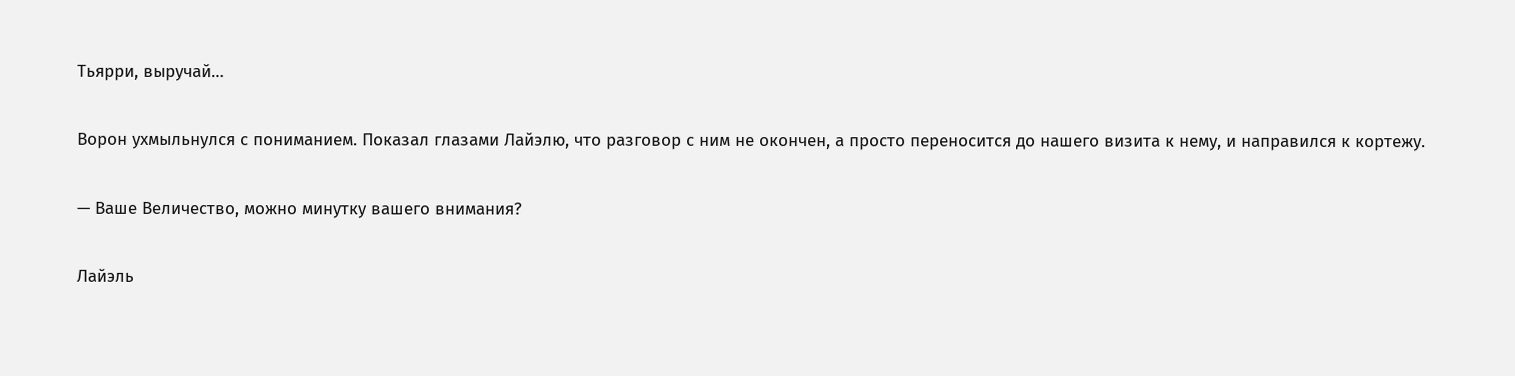Тьярри, выручай…

Ворон ухмыльнулся с пониманием. Показал глазами Лайэлю, что разговор с ним не окончен, а просто переносится до нашего визита к нему, и направился к кортежу.

— Ваше Величество, можно минутку вашего внимания?

Лайэль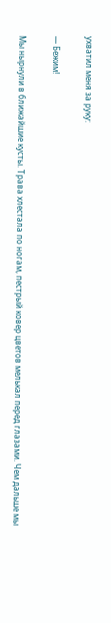ухватил меня за руку:

— Бежим!

Мы нырнули в ближайшие кусты. Трава хлестала по ногам, пестрый ковер цветов мелькал перед глазами. Чем дальше мы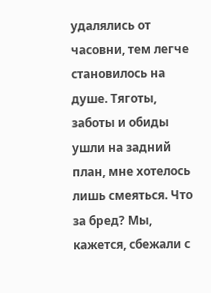удалялись от часовни, тем легче становилось на душе. Тяготы, заботы и обиды ушли на задний план, мне хотелось лишь смеяться. Что за бред? Мы, кажется, сбежали с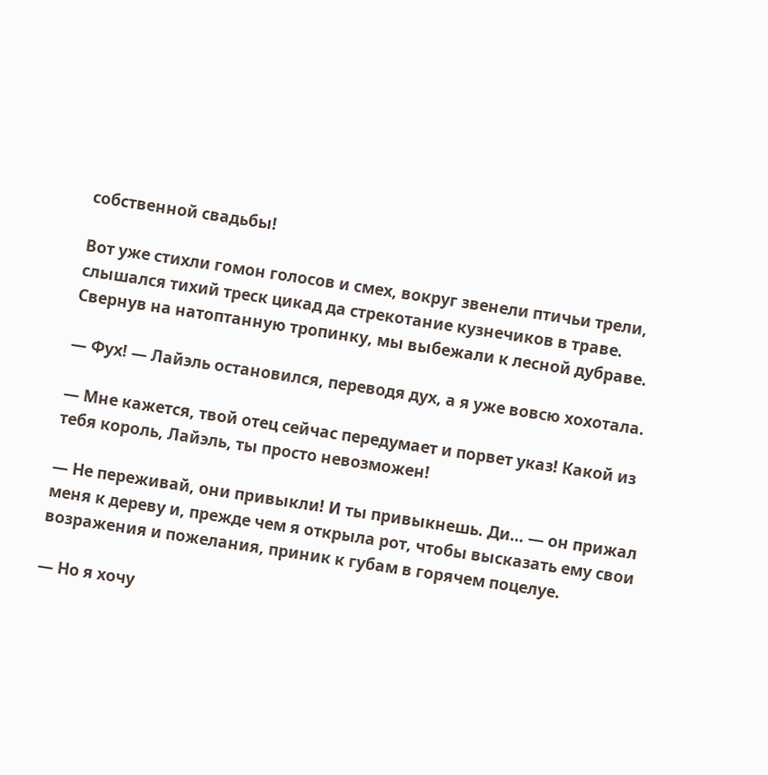собственной свадьбы!

Вот уже стихли гомон голосов и смех, вокруг звенели птичьи трели, слышался тихий треск цикад да стрекотание кузнечиков в траве. Свернув на натоптанную тропинку, мы выбежали к лесной дубраве.

— Фух! — Лайэль остановился, переводя дух, а я уже вовсю хохотала.

— Мне кажется, твой отец сейчас передумает и порвет указ! Какой из тебя король, Лайэль, ты просто невозможен!

— Не переживай, они привыкли! И ты привыкнешь. Ди… — он прижал меня к дереву и, прежде чем я открыла рот, чтобы высказать ему свои возражения и пожелания, приник к губам в горячем поцелуе.

— Но я хочу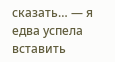сказать… — я едва успела вставить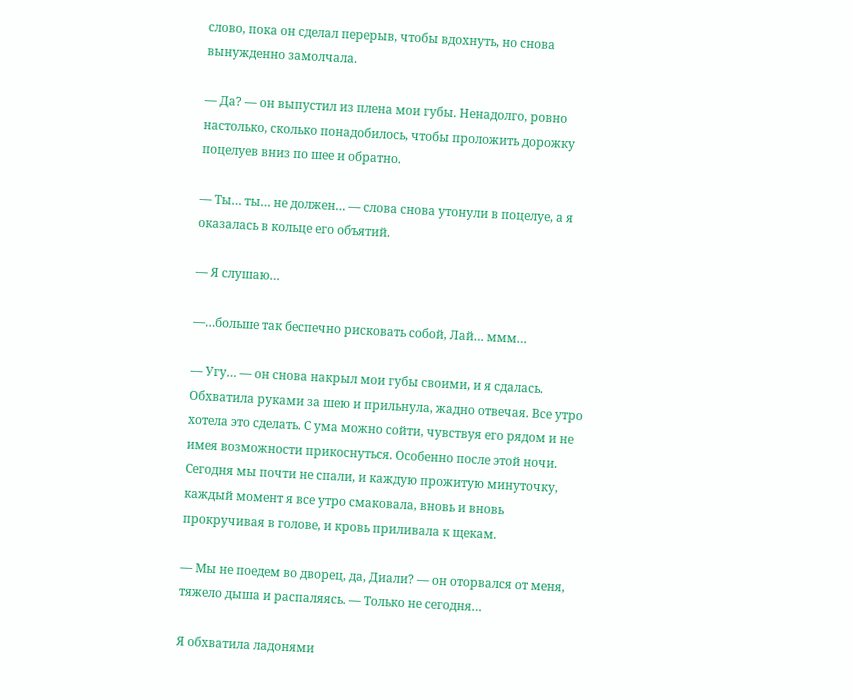слово, пока он сделал перерыв, чтобы вдохнуть, но снова вынужденно замолчала.

— Да? — он выпустил из плена мои губы. Ненадолго, ровно настолько, сколько понадобилось, чтобы проложить дорожку поцелуев вниз по шее и обратно.

— Ты… ты… не должен… — слова снова утонули в поцелуе, а я оказалась в кольце его объятий.

— Я слушаю…

—…больше так беспечно рисковать собой, Лай… ммм…

— Угу… — он снова накрыл мои губы своими, и я сдалась. Обхватила руками за шею и прильнула, жадно отвечая. Все утро хотела это сделать. С ума можно сойти, чувствуя его рядом и не имея возможности прикоснуться. Особенно после этой ночи. Сегодня мы почти не спали, и каждую прожитую минуточку, каждый момент я все утро смаковала, вновь и вновь прокручивая в голове, и кровь приливала к щекам.

— Мы не поедем во дворец, да, Диали? — он оторвался от меня, тяжело дыша и распаляясь. — Только не сегодня…

Я обхватила ладонями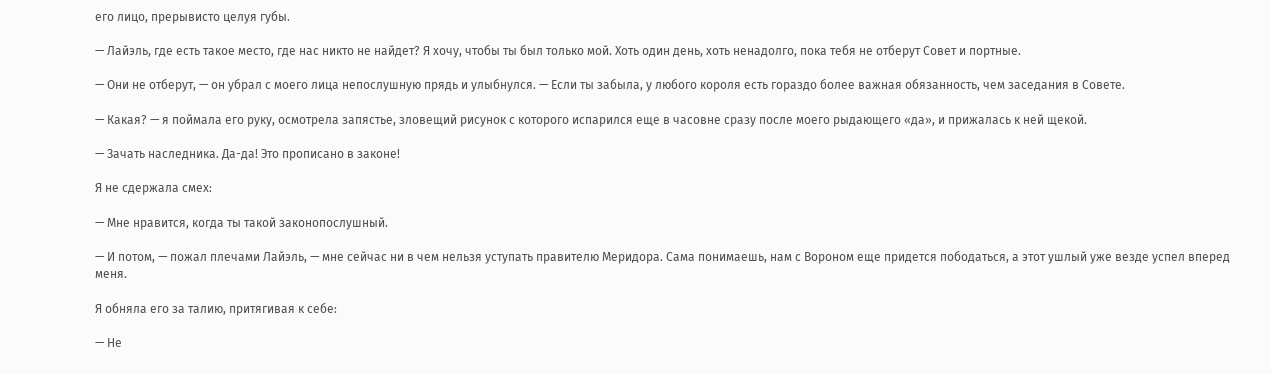его лицо, прерывисто целуя губы.

— Лайэль, где есть такое место, где нас никто не найдет? Я хочу, чтобы ты был только мой. Хоть один день, хоть ненадолго, пока тебя не отберут Совет и портные.

— Они не отберут, — он убрал с моего лица непослушную прядь и улыбнулся. — Если ты забыла, у любого короля есть гораздо более важная обязанность, чем заседания в Совете.

— Какая? — я поймала его руку, осмотрела запястье, зловещий рисунок с которого испарился еще в часовне сразу после моего рыдающего «да», и прижалась к ней щекой.

— Зачать наследника. Да-да! Это прописано в законе!

Я не сдержала смех:

— Мне нравится, когда ты такой законопослушный.

— И потом, — пожал плечами Лайэль, — мне сейчас ни в чем нельзя уступать правителю Меридора. Сама понимаешь, нам с Вороном еще придется пободаться, а этот ушлый уже везде успел вперед меня.

Я обняла его за талию, притягивая к себе:

— Не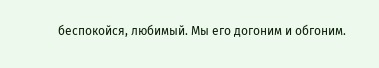беспокойся, любимый. Мы его догоним и обгоним.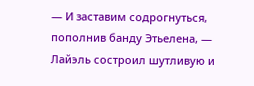— И заставим содрогнуться, пополнив банду Этьелена, — Лайэль состроил шутливую и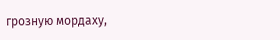грозную мордаху,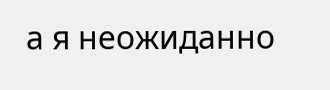а я неожиданно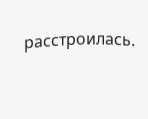расстроилась.